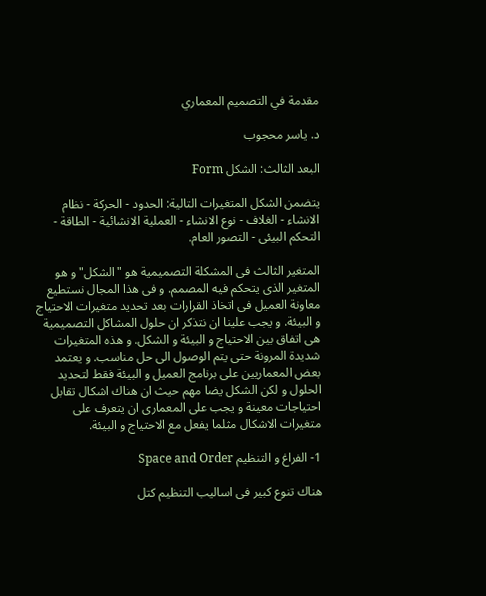مقدمة في التصميم المعماري

د. ياسر محجوب

البعد الثالث: الشكل Form

يتضمن الشكل المتغيرات التالية: الحدود - الحركة - نظام الانشاء - الغلاف - نوع الانشاء - العملية الانشائية - الطاقة - التحكم البيئى - التصور العام.

المتغير الثالث فى المشكلة التصميمية هو "الشكل" و هو المتغير الذى يتحكم فيه المصمم. و فى هذا المجال نستطيع معاونة العميل فى اتخاذ القرارات بعد تحديد متغيرات الاحتياج و البيئة. و يجب علينا ان نتذكر ان حلول المشاكل التصميمية هى اتفاق بين الاحتياج و البيئة و الشكل. و هذه المتغيرات شديدة المرونة حتى يتم الوصول الى حل مناسب. و يعتمد بعض المعماريين على برنامج العميل و البيئة فقط لتحديد الحلول و لكن الشكل يضا مهم حيث ان هناك اشكال تقابل احتياجات معينة و يجب على المعمارى ان يتعرف على متغيرات الاشكال مثلما يفعل مع الاحتياج و البيئة.

1- الفراغ و التنظيم Space and Order

هناك تنوع كبير فى اساليب التنظيم كتل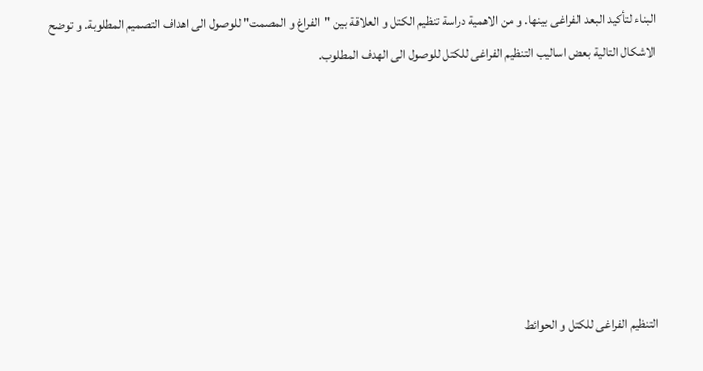البناء لتأكيد البعد الفراغى بينها. و من الاهمية دراسة تنظيم الكتل و العلاقة بين "الفراغ و المصمت" للوصول الى اهداف التصميم المطلوبة. و توضح الاشكال التالية بعض اساليب التنظيم الفراغى للكتل للوصول الى الهدف المطلوب.







التنظيم الفراغى للكتل و الحوائط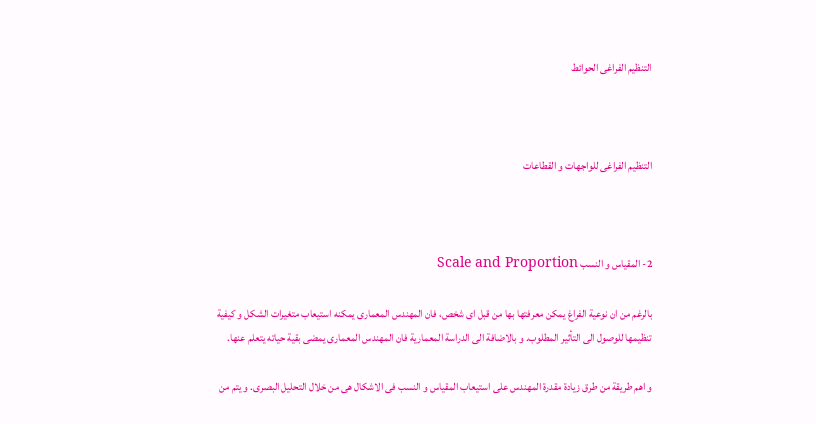التنظيم الفراغى الحوائط



التنظيم الفراغى للواجهات و القطاعات



2- المقياس و النسب Scale and Proportion

بالرغم من ان نوعية الفراغ يمكن معرفتها بها من قبل اى شخص، فان المهندس المعمارى يمكنه استيعاب متغيرات الشكل و كيفية تنظيمها للوصول الى التأثير المطلوب. و بالاضافة الى الدراسة المعمارية فان المهندس المعمارى يمضى بقية حياته يتعلم عنها.

و اهم طريقة من طرق زيادة مقدرة المهندس على استيعاب المقياس و النسب فى الاشكال هى من خلال التحليل البصرى. و يتم من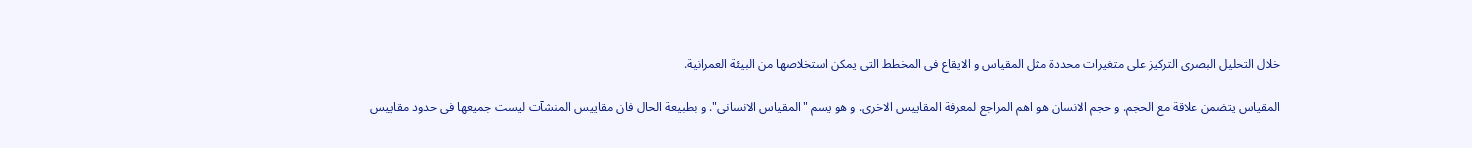خلال التحليل البصرى التركيز على متغيرات محددة مثل المقياس و الايقاع فى المخطط التى يمكن استخلاصها من البيئة العمرانية.

المقياس يتضمن علاقة مع الحجم. و حجم الانسان هو اهم المراجع لمعرفة المقاييس الاخرى. و هو يسم "المقياس الانسانى". و بطبيعة الحال فان مقاييس المنشآت ليست جميعها فى حدود مقاييس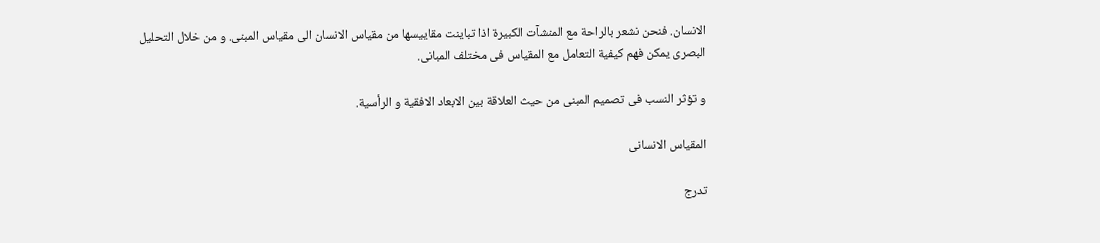الانسان. فنحن نشعر بالراحة مع المنشآت الكبيرة اذا تباينت مقاييسها من مقياس الانسان الى مقياس المبنى. و من خلال التحليل البصرى يمكن فهم كيفية التعامل مع المقياس فى مختلف المبانى.

و تؤثر النسب فى تصميم المبنى من حيث العلاقة بين الابعاد الافقية و الرأسية.

المقياس الانسانى

تدرج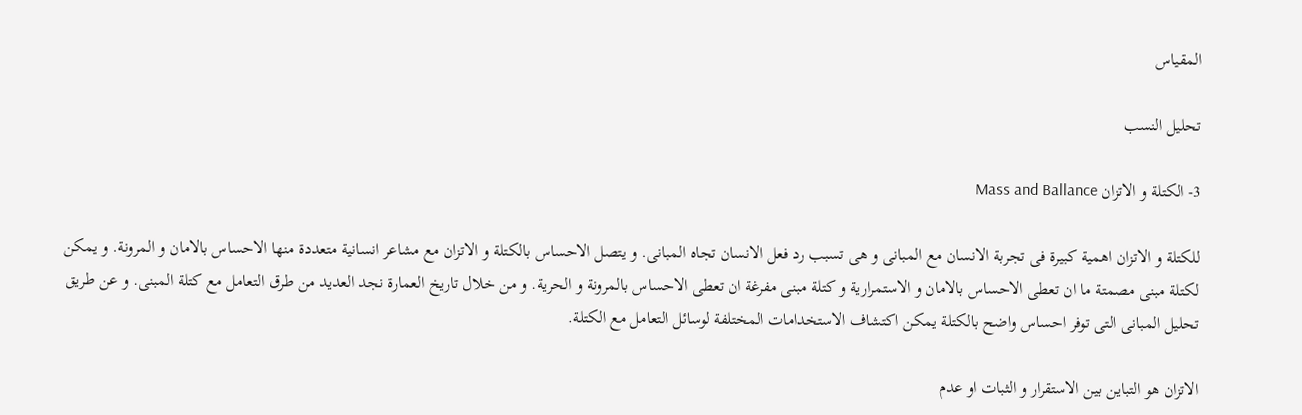المقياس

تحليل النسب

3- الكتلة و الاتزان Mass and Ballance

للكتلة و الاتزان اهمية كبيرة فى تجربة الانسان مع المبانى و هى تسبب رد فعل الانسان تجاه المبانى. و يتصل الاحساس بالكتلة و الاتزان مع مشاعر انسانية متعددة منها الاحساس بالامان و المرونة. و يمكن لكتلة مبنى مصمتة ما ان تعطى الاحساس بالامان و الاستمرارية و كتلة مبنى مفرغة ان تعطى الاحساس بالمرونة و الحرية. و من خلال تاريخ العمارة نجد العديد من طرق التعامل مع كتلة المبنى. و عن طريق تحليل المبانى التى توفر احساس واضح بالكتلة يمكن اكتشاف الاستخدامات المختلفة لوسائل التعامل مع الكتلة.

الاتزان هو التباين بين الاستقرار و الثبات او عدم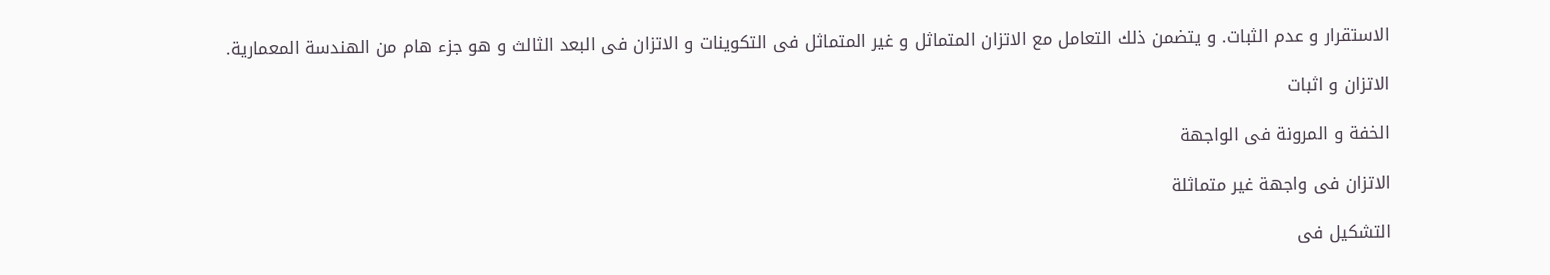الاستقرار و عدم الثبات. و يتضمن ذلك التعامل مع الاتزان المتماثل و غير المتماثل فى التكوينات و الاتزان فى البعد الثالث و هو جزء هام من الهندسة المعمارية.

الاتزان و اثبات

الخفة و المرونة فى الواجهة

الاتزان فى واجهة غير متماثلة

التشكيل فى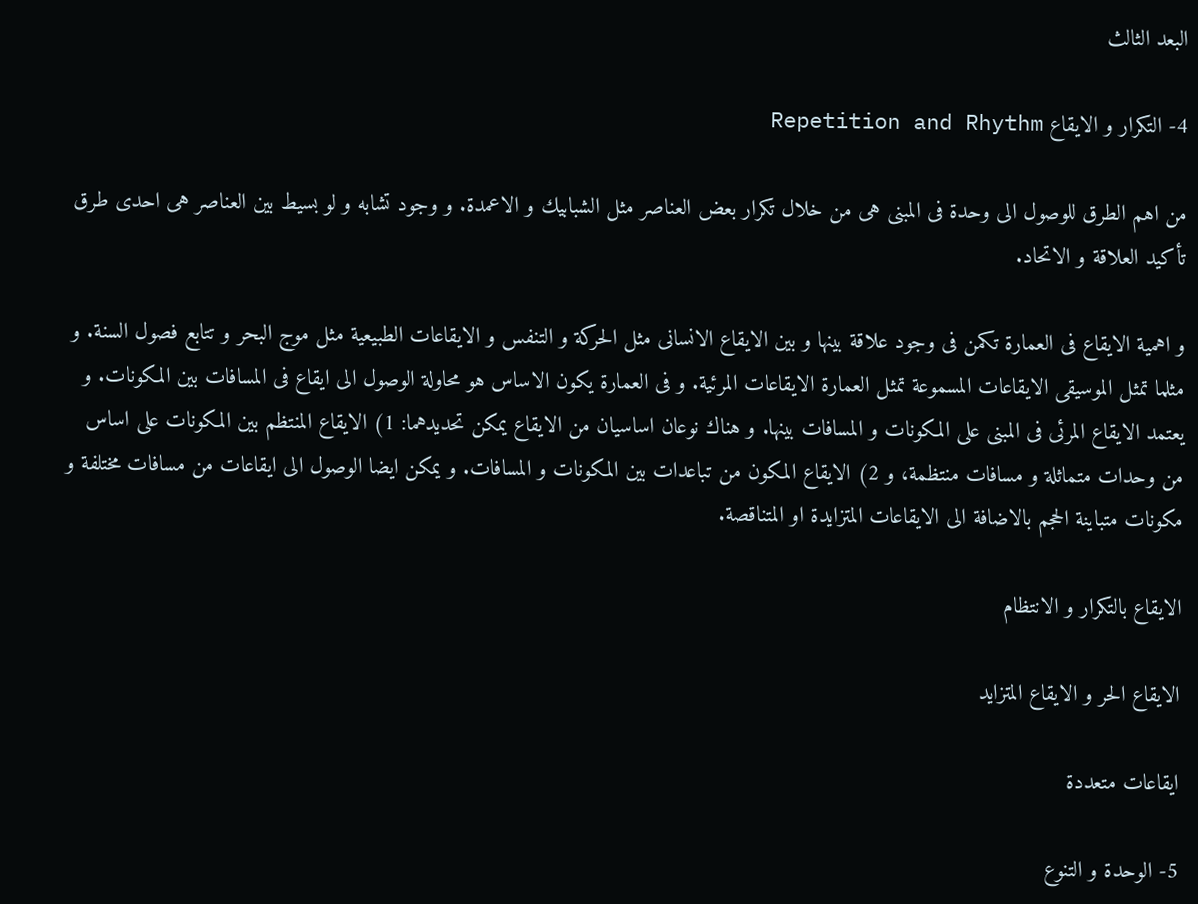البعد الثالث

4- التكرار و الايقاع Repetition and Rhythm

من اهم الطرق للوصول الى وحدة فى المبنى هى من خلال تكرار بعض العناصر مثل الشبابيك و الاعمدة. و وجود تشابه و لو بسيط بين العناصر هى احدى طرق تأكيد العلاقة و الاتحاد.

و اهمية الايقاع فى العمارة تكمن فى وجود علاقة بينها و بين الايقاع الانسانى مثل الحركة و التنفس و الايقاعات الطبيعية مثل موج البحر و تتابع فصول السنة. و مثلما تمثل الموسيقى الايقاعات المسموعة تمثل العمارة الايقاعات المرئية. و فى العمارة يكون الاساس هو محاولة الوصول الى ايقاع فى المسافات بين المكونات. و يعتمد الايقاع المرئى فى المبنى على المكونات و المسافات بينها. و هناك نوعان اساسيان من الايقاع يمكن تحديدهما: 1) الايقاع المنتظم بين المكونات على اساس من وحدات متماثلة و مسافات منتظمة، و 2) الايقاع المكون من تباعدات بين المكونات و المسافات. و يمكن ايضا الوصول الى ايقاعات من مسافات مختلفة و مكونات متباينة الحجم بالاضافة الى الايقاعات المتزايدة او المتناقصة.

الايقاع بالتكرار و الانتظام

الايقاع الحر و الايقاع المتزايد

ايقاعات متعددة

5- الوحدة و التنوع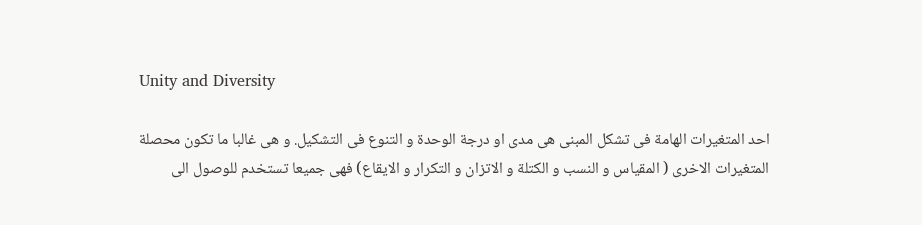Unity and Diversity

احد المتغيرات الهامة فى تشكل المبنى هى مدى او درجة الوحدة و التنوع فى التشكيل. و هى غالبا ما تكون محصلة المتغيرات الاخرى ( المقياس و النسب و الكتلة و الاتزان و التكرار و الايقاع) فهى جميعا تستخدم للوصول الى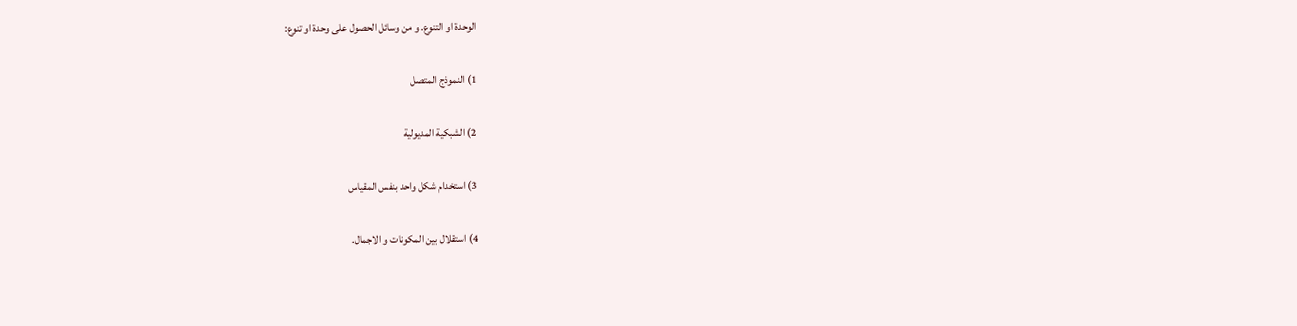الوحدة او التنوع. و من وسائل الحصول على وحدة او تنوع:

1) النموذج المتصل

2) الشبكية المديولية

3) استخدام شكل واحد بنفس المقياس

4) استقلال بين المكونات و الاجمال.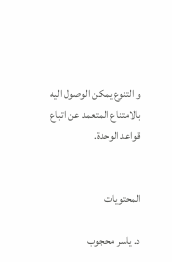و التنوع يمكن الوصول اليه بالامتناع المتعمد عن اتباع قواعد الوحدة.


المحتويات

د. ياسر محجوب